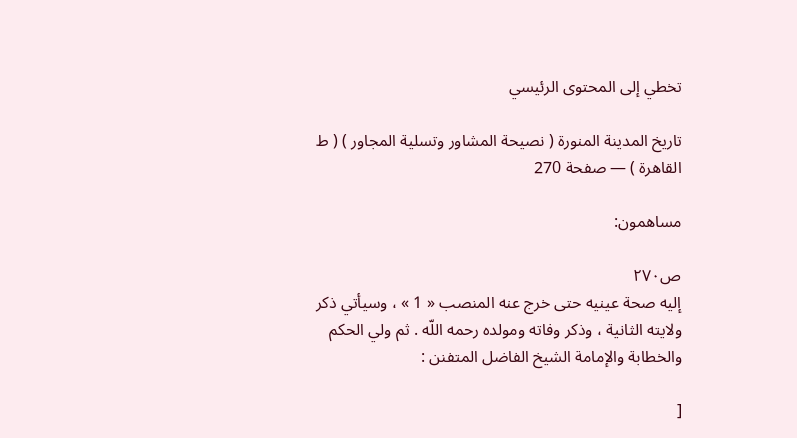تخطي إلى المحتوى الرئيسي

تاريخ المدينة المنورة ( نصيحة المشاور وتسلية المجاور ) ( ط القاهرة ) — صفحة 270

مساهمون:

ص٢٧٠
إليه صحة عينيه حتى خرج عنه المنصب « 1 » ، وسيأتي ذكر ولايته الثانية ، وذكر وفاته ومولده رحمه اللّه . ثم ولي الحكم والخطابة والإمامة الشيخ الفاضل المتفنن :

[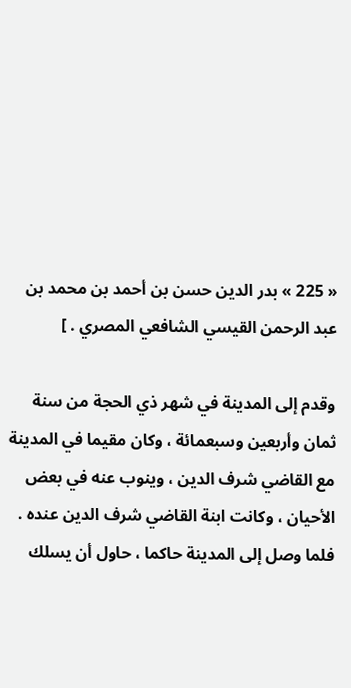« 225 » بدر الدين حسن بن أحمد بن محمد بن عبد الرحمن القيسي الشافعي المصري . ]

وقدم إلى المدينة في شهر ذي الحجة من سنة ثمان وأربعين وسبعمائة ، وكان مقيما في المدينة مع القاضي شرف الدين ، وينوب عنه في بعض الأحيان ، وكانت ابنة القاضي شرف الدين عنده . فلما وصل إلى المدينة حاكما ، حاول أن يسلك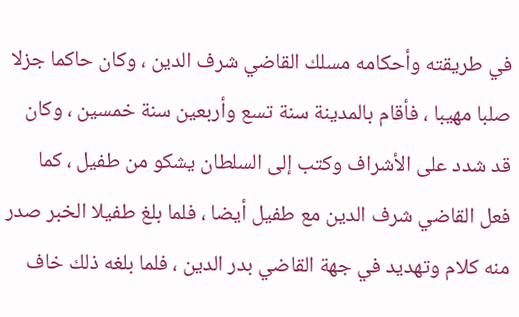في طريقته وأحكامه مسلك القاضي شرف الدين ، وكان حاكما جزلا صلبا مهيبا ، فأقام بالمدينة سنة تسع وأربعين سنة خمسين ، وكان قد شدد على الأشراف وكتب إلى السلطان يشكو من طفيل ، كما فعل القاضي شرف الدين مع طفيل أيضا ، فلما بلغ طفيلا الخبر صدر منه كلام وتهديد في جهة القاضي بدر الدين ، فلما بلغه ذلك خاف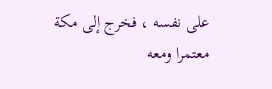على نفسه ، فخرج إلى مكة معتمرا ومعه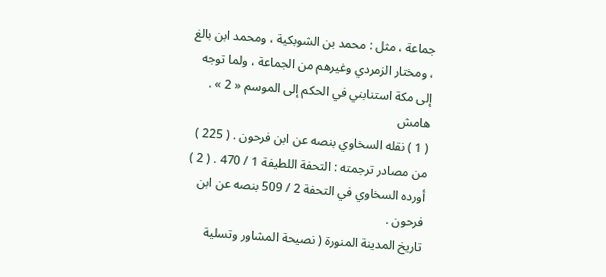جماعة ، مثل : محمد بن الشوبكية ، ومحمد ابن بالغ ، ومختار الزمردي وغيرهم من الجماعة ، ولما توجه إلى مكة استنابني في الحكم إلى الموسم « 2 » .
هامش
( 1 ) نقله السخاوي بنصه عن ابن فرحون . ( 225 ) من مصادر ترجمته : التحفة اللطيفة 1 / 470 . ( 2 ) أورده السخاوي في التحفة 2 / 509 بنصه عن ابن فرحون .
تاريخ المدينة المنورة ( نصيحة المشاور وتسلية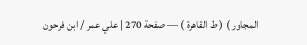المجاور ) ( ط القاهرة ) — صفحة 270 | علي عمر / ابن فرحون